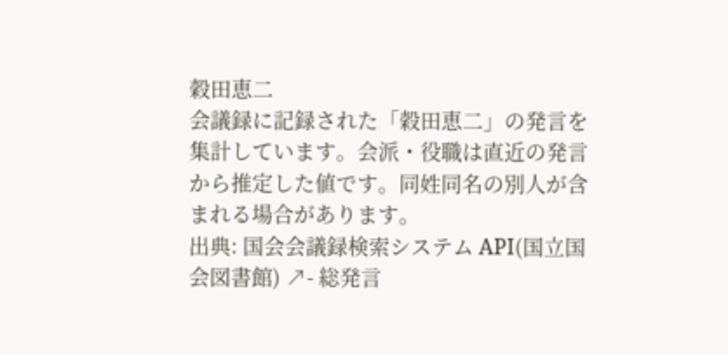穀田恵二
会議録に記録された「穀田恵二」の発言を集計しています。会派・役職は直近の発言から推定した値です。同姓同名の別人が含まれる場合があります。
出典: 国会会議録検索システム API(国立国会図書館) ↗- 総発言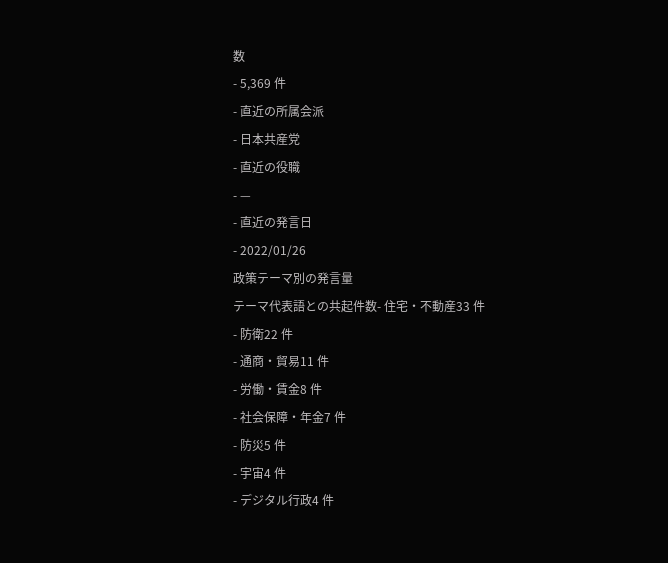数
- 5,369 件
- 直近の所属会派
- 日本共産党
- 直近の役職
- —
- 直近の発言日
- 2022/01/26
政策テーマ別の発言量
テーマ代表語との共起件数- 住宅・不動産33 件
- 防衛22 件
- 通商・貿易11 件
- 労働・賃金8 件
- 社会保障・年金7 件
- 防災5 件
- 宇宙4 件
- デジタル行政4 件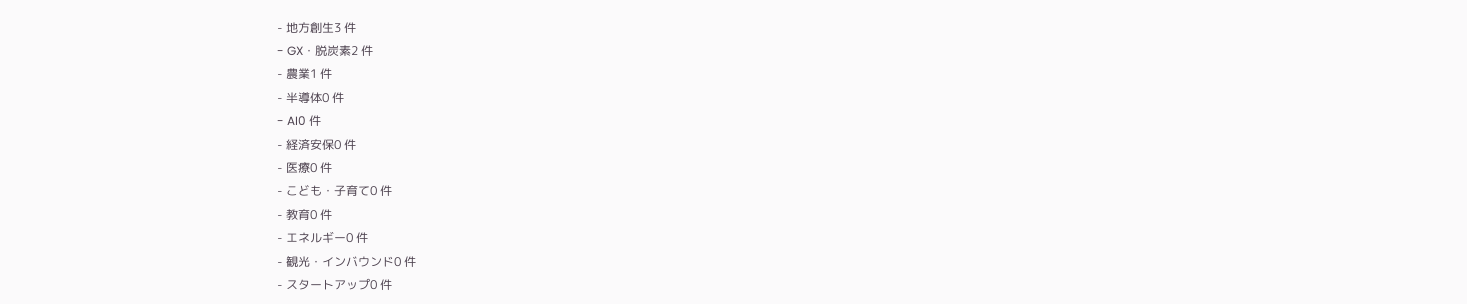- 地方創生3 件
- GX・脱炭素2 件
- 農業1 件
- 半導体0 件
- AI0 件
- 経済安保0 件
- 医療0 件
- こども・子育て0 件
- 教育0 件
- エネルギー0 件
- 観光・インバウンド0 件
- スタートアップ0 件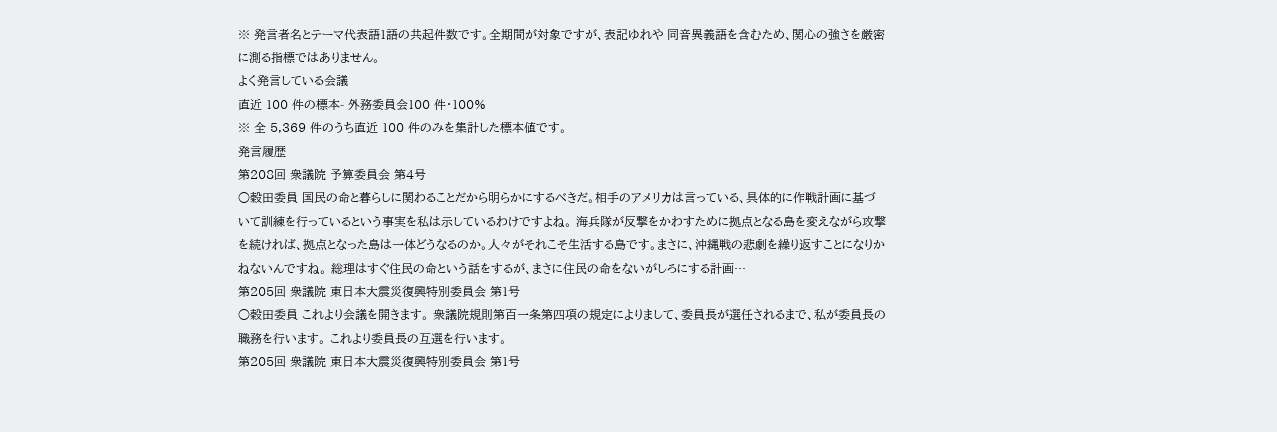※ 発言者名とテーマ代表語1語の共起件数です。全期間が対象ですが、表記ゆれや 同音異義語を含むため、関心の強さを厳密に測る指標ではありません。
よく発言している会議
直近 100 件の標本- 外務委員会100 件・100%
※ 全 5,369 件のうち直近 100 件のみを集計した標本値です。
発言履歴
第208回 衆議院 予算委員会 第4号
○穀田委員 国民の命と暮らしに関わることだから明らかにするべきだ。相手のアメリカは言っている、具体的に作戦計画に基づいて訓練を行っているという事実を私は示しているわけですよね。 海兵隊が反撃をかわすために拠点となる島を変えながら攻撃を続ければ、拠点となった島は一体どうなるのか。人々がそれこそ生活する島です。まさに、沖縄戦の悲劇を繰り返すことになりかねないんですね。 総理はすぐ住民の命という話をするが、まさに住民の命をないがしろにする計画…
第205回 衆議院 東日本大震災復興特別委員会 第1号
○穀田委員 これより会議を開きます。 衆議院規則第百一条第四項の規定によりまして、委員長が選任されるまで、私が委員長の職務を行います。 これより委員長の互選を行います。
第205回 衆議院 東日本大震災復興特別委員会 第1号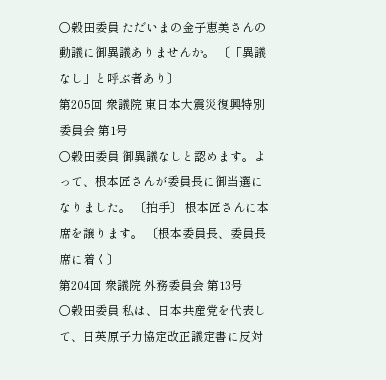○穀田委員 ただいまの金子恵美さんの動議に御異議ありませんか。 〔「異議なし」と呼ぶ者あり〕
第205回 衆議院 東日本大震災復興特別委員会 第1号
○穀田委員 御異議なしと認めます。よって、根本匠さんが委員長に御当選になりました。 〔拍手〕 根本匠さんに本席を譲ります。 〔根本委員長、委員長席に着く〕
第204回 衆議院 外務委員会 第13号
○穀田委員 私は、日本共産党を代表して、日英原子力協定改正議定書に反対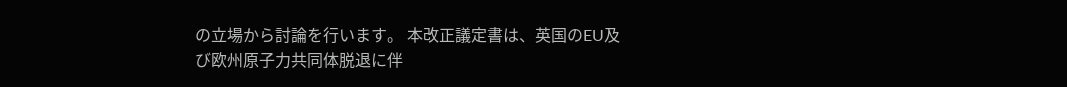の立場から討論を行います。 本改正議定書は、英国のEU及び欧州原子力共同体脱退に伴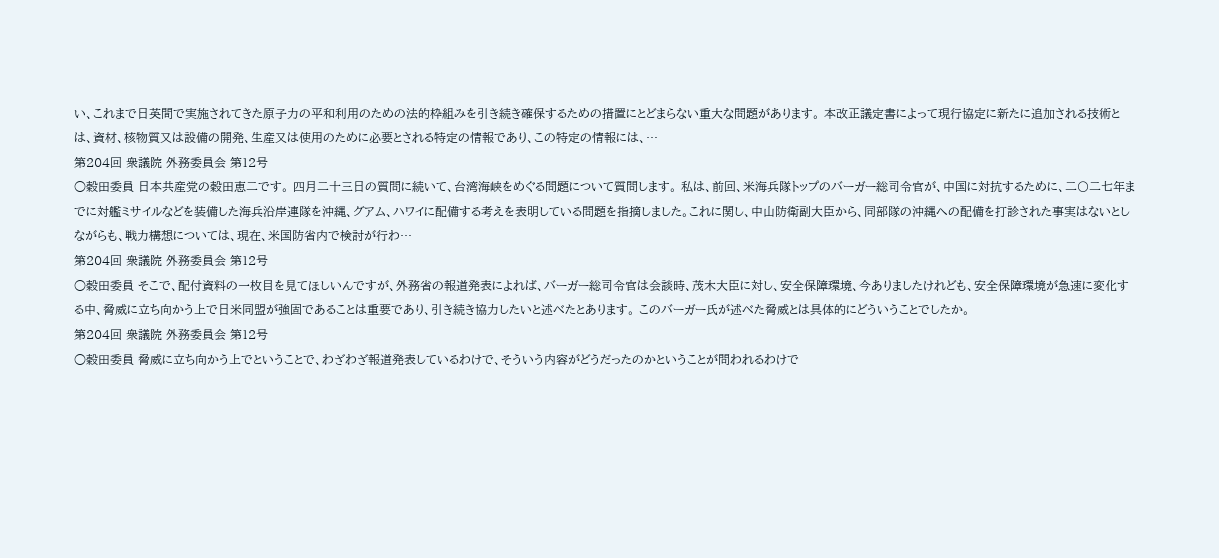い、これまで日英間で実施されてきた原子力の平和利用のための法的枠組みを引き続き確保するための措置にとどまらない重大な問題があります。 本改正議定書によって現行協定に新たに追加される技術とは、資材、核物質又は設備の開発、生産又は使用のために必要とされる特定の情報であり、この特定の情報には、…
第204回 衆議院 外務委員会 第12号
○穀田委員 日本共産党の穀田恵二です。 四月二十三日の質問に続いて、台湾海峡をめぐる問題について質問します。 私は、前回、米海兵隊トップのバーガー総司令官が、中国に対抗するために、二〇二七年までに対艦ミサイルなどを装備した海兵沿岸連隊を沖縄、グアム、ハワイに配備する考えを表明している問題を指摘しました。これに関し、中山防衛副大臣から、同部隊の沖縄への配備を打診された事実はないとしながらも、戦力構想については、現在、米国防省内で検討が行わ…
第204回 衆議院 外務委員会 第12号
○穀田委員 そこで、配付資料の一枚目を見てほしいんですが、外務省の報道発表によれば、バーガー総司令官は会談時、茂木大臣に対し、安全保障環境、今ありましたけれども、安全保障環境が急速に変化する中、脅威に立ち向かう上で日米同盟が強固であることは重要であり、引き続き協力したいと述べたとあります。 このバーガー氏が述べた脅威とは具体的にどういうことでしたか。
第204回 衆議院 外務委員会 第12号
○穀田委員 脅威に立ち向かう上でということで、わざわざ報道発表しているわけで、そういう内容がどうだったのかということが問われるわけで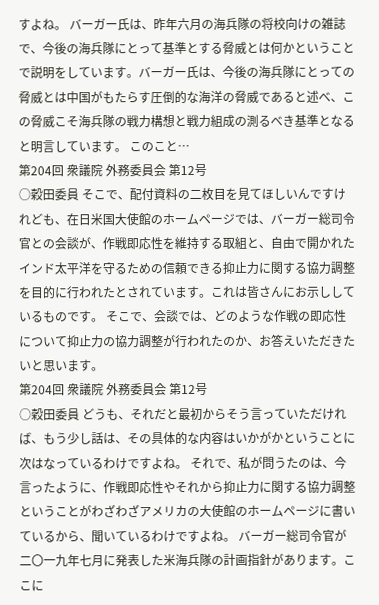すよね。 バーガー氏は、昨年六月の海兵隊の将校向けの雑誌で、今後の海兵隊にとって基準とする脅威とは何かということで説明をしています。バーガー氏は、今後の海兵隊にとっての脅威とは中国がもたらす圧倒的な海洋の脅威であると述べ、この脅威こそ海兵隊の戦力構想と戦力組成の測るべき基準となると明言しています。 このこと…
第204回 衆議院 外務委員会 第12号
○穀田委員 そこで、配付資料の二枚目を見てほしいんですけれども、在日米国大使館のホームページでは、バーガー総司令官との会談が、作戦即応性を維持する取組と、自由で開かれたインド太平洋を守るための信頼できる抑止力に関する協力調整を目的に行われたとされています。これは皆さんにお示ししているものです。 そこで、会談では、どのような作戦の即応性について抑止力の協力調整が行われたのか、お答えいただきたいと思います。
第204回 衆議院 外務委員会 第12号
○穀田委員 どうも、それだと最初からそう言っていただければ、もう少し話は、その具体的な内容はいかがかということに次はなっているわけですよね。 それで、私が問うたのは、今言ったように、作戦即応性やそれから抑止力に関する協力調整ということがわざわざアメリカの大使館のホームページに書いているから、聞いているわけですよね。 バーガー総司令官が二〇一九年七月に発表した米海兵隊の計画指針があります。ここに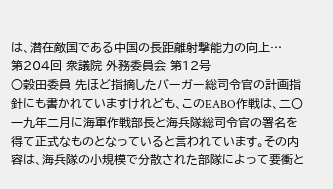は、潜在敵国である中国の長距離射撃能力の向上…
第204回 衆議院 外務委員会 第12号
○穀田委員 先ほど指摘したバーガー総司令官の計画指針にも書かれていますけれども、このEABO作戦は、二〇一九年二月に海軍作戦部長と海兵隊総司令官の署名を得て正式なものとなっていると言われています。その内容は、海兵隊の小規模で分散された部隊によって要衝と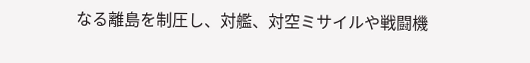なる離島を制圧し、対艦、対空ミサイルや戦闘機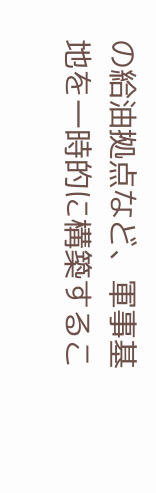の給油拠点など、軍事基地を一時的に構築するこ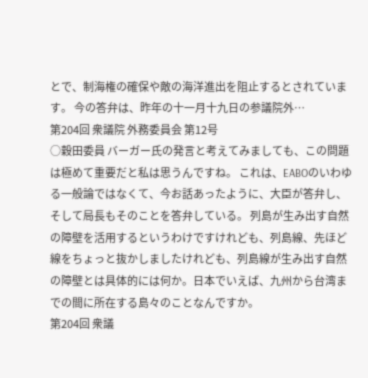とで、制海権の確保や敵の海洋進出を阻止するとされています。 今の答弁は、昨年の十一月十九日の参議院外…
第204回 衆議院 外務委員会 第12号
○穀田委員 バーガー氏の発言と考えてみましても、この問題は極めて重要だと私は思うんですね。 これは、EABOのいわゆる一般論ではなくて、今お話あったように、大臣が答弁し、そして局長もそのことを答弁している。 列島が生み出す自然の障壁を活用するというわけですけれども、列島線、先ほど線をちょっと抜かしましたけれども、列島線が生み出す自然の障壁とは具体的には何か。日本でいえば、九州から台湾までの間に所在する島々のことなんですか。
第204回 衆議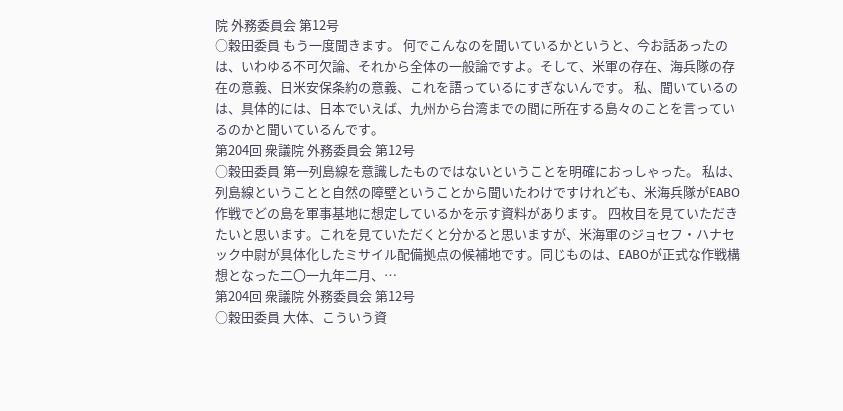院 外務委員会 第12号
○穀田委員 もう一度聞きます。 何でこんなのを聞いているかというと、今お話あったのは、いわゆる不可欠論、それから全体の一般論ですよ。そして、米軍の存在、海兵隊の存在の意義、日米安保条約の意義、これを語っているにすぎないんです。 私、聞いているのは、具体的には、日本でいえば、九州から台湾までの間に所在する島々のことを言っているのかと聞いているんです。
第204回 衆議院 外務委員会 第12号
○穀田委員 第一列島線を意識したものではないということを明確におっしゃった。 私は、列島線ということと自然の障壁ということから聞いたわけですけれども、米海兵隊がEABO作戦でどの島を軍事基地に想定しているかを示す資料があります。 四枚目を見ていただきたいと思います。これを見ていただくと分かると思いますが、米海軍のジョセフ・ハナセック中尉が具体化したミサイル配備拠点の候補地です。同じものは、EABOが正式な作戦構想となった二〇一九年二月、…
第204回 衆議院 外務委員会 第12号
○穀田委員 大体、こういう資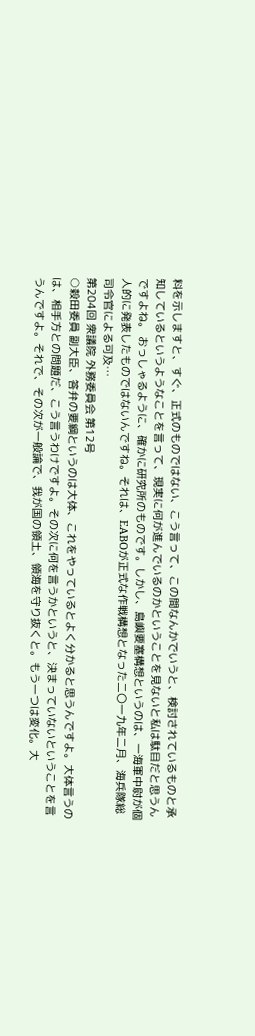料を示しますと、すぐ、正式のものではない、こう言って、この間なんかでいうと、検討されているものと承知しているというようなことを言って、現実に何が進んでいるのかということを見ないと私は駄目だと思うんですよね。 おっしゃるように、確かに研究所のものです。しかし、島嶼要塞構想というのは、一海軍中尉が個人的に発表したものではないんですね。それは、EABOが正式な作戦構想となった二〇一九年二月、海兵隊総司令官による可及…
第204回 衆議院 外務委員会 第12号
○穀田委員 副大臣、答弁の要綱というのは大体、これをやっているとよく分かると思うんですよ。大体言うのは、相手方との問題だ、こう言うわけですよ。その次に何を言うかというと、決まっていないということを言うんですよ。それで、その次が一般論で、我が国の領土、領海を守り抜くと。もう一つは変化。大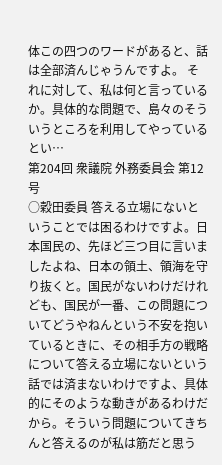体この四つのワードがあると、話は全部済んじゃうんですよ。 それに対して、私は何と言っているか。具体的な問題で、島々のそういうところを利用してやっているとい…
第204回 衆議院 外務委員会 第12号
○穀田委員 答える立場にないということでは困るわけですよ。日本国民の、先ほど三つ目に言いましたよね、日本の領土、領海を守り抜くと。国民がないわけだけれども、国民が一番、この問題についてどうやねんという不安を抱いているときに、その相手方の戦略について答える立場にないという話では済まないわけですよ、具体的にそのような動きがあるわけだから。そういう問題についてきちんと答えるのが私は筋だと思う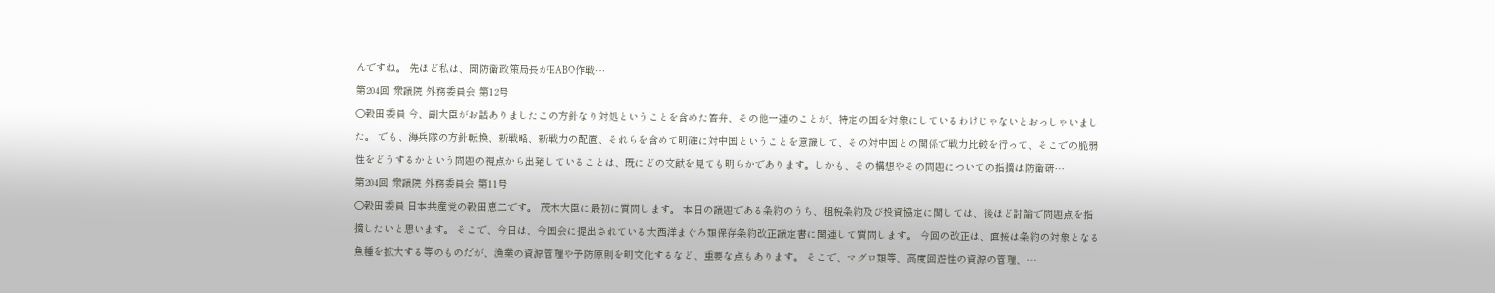んですね。 先ほど私は、岡防衛政策局長がEABO作戦…
第204回 衆議院 外務委員会 第12号
○穀田委員 今、副大臣がお話ありましたこの方針なり対処ということを含めた答弁、その他一連のことが、特定の国を対象にしているわけじゃないとおっしゃいました。 でも、海兵隊の方針転換、新戦略、新戦力の配置、それらを含めて明確に対中国ということを意識して、その対中国との関係で戦力比較を行って、そこでの脆弱性をどうするかという問題の視点から出発していることは、既にどの文献を見ても明らかであります。しかも、その構想やその問題についての指摘は防衛研…
第204回 衆議院 外務委員会 第11号
○穀田委員 日本共産党の穀田恵二です。 茂木大臣に最初に質問します。 本日の議題である条約のうち、租税条約及び投資協定に関しては、後ほど討論で問題点を指摘したいと思います。 そこで、今日は、今国会に提出されている大西洋まぐろ類保存条約改正議定書に関連して質問します。 今回の改正は、直接は条約の対象となる魚種を拡大する等のものだが、漁業の資源管理や予防原則を明文化するなど、重要な点もあります。 そこで、マグロ類等、高度回遊性の資源の管理、…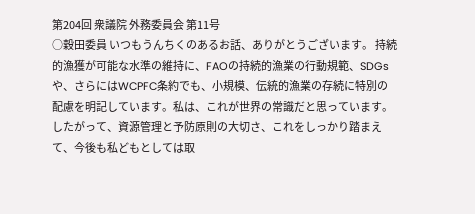第204回 衆議院 外務委員会 第11号
○穀田委員 いつもうんちくのあるお話、ありがとうございます。 持続的漁獲が可能な水準の維持に、FAOの持続的漁業の行動規範、SDGsや、さらにはWCPFC条約でも、小規模、伝統的漁業の存続に特別の配慮を明記しています。私は、これが世界の常識だと思っています。したがって、資源管理と予防原則の大切さ、これをしっかり踏まえて、今後も私どもとしては取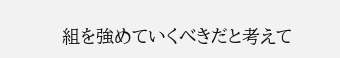組を強めていくべきだと考えて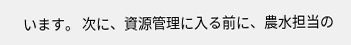います。 次に、資源管理に入る前に、農水担当の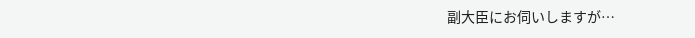副大臣にお伺いしますが…